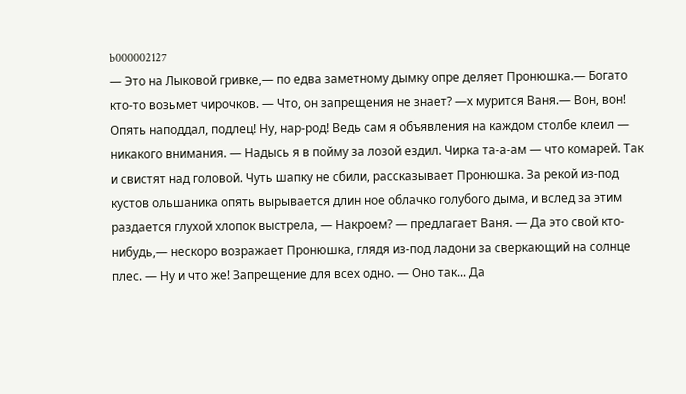b000002127
— Это на Лыковой гривке,— по едва заметному дымку опре деляет Пронюшка.— Богато кто-то возьмет чирочков. — Что, он запрещения не знает? —х мурится Ваня.— Вон, вон! Опять наподдал, подлец! Ну, нар-род! Ведь сам я объявления на каждом столбе клеил — никакого внимания. — Надысь я в пойму за лозой ездил. Чирка та-а-ам — что комарей. Так и свистят над головой. Чуть шапку не сбили, рассказывает Пронюшка. За рекой из-под кустов ольшаника опять вырывается длин ное облачко голубого дыма, и вслед за этим раздается глухой хлопок выстрела, — Накроем? — предлагает Ваня. — Да это свой кто-нибудь,— нескоро возражает Пронюшка, глядя из-под ладони за сверкающий на солнце плес. — Ну и что же! Запрещение для всех одно. — Оно так... Да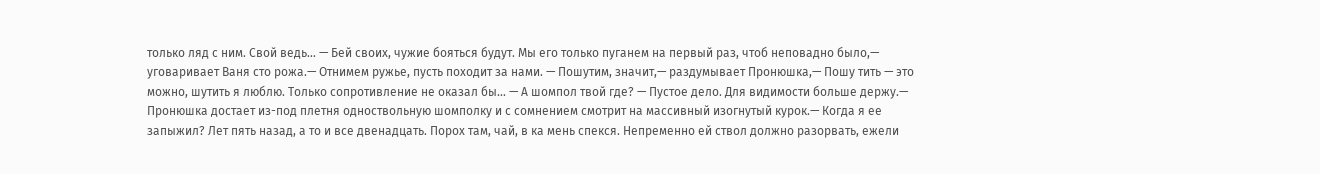только ляд с ним. Свой ведь... — Бей своих, чужие бояться будут. Мы его только пуганем на первый раз, чтоб неповадно было,— уговаривает Ваня сто рожа.— Отнимем ружье, пусть походит за нами. — Пошутим, значит,— раздумывает Пронюшка,— Пошу тить — это можно, шутить я люблю. Только сопротивление не оказал бы... — А шомпол твой где? — Пустое дело. Для видимости больше держу.— Пронюшка достает из-под плетня одноствольную шомполку и с сомнением смотрит на массивный изогнутый курок.— Когда я ее запыжил? Лет пять назад, а то и все двенадцать. Порох там, чай, в ка мень спекся. Непременно ей ствол должно разорвать, ежели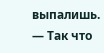выпалишь. — Так что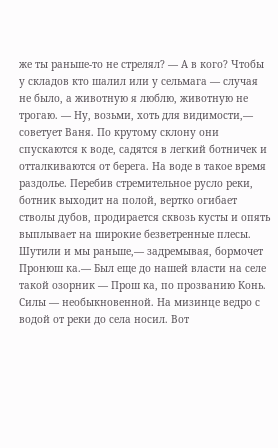же ты раньше-то не стрелял? — А в кого? Чтобы у складов кто шалил или у сельмага — случая не было, а животную я люблю, животную не трогаю. — Ну, возьми, хоть для видимости,— советует Ваня. По крутому склону они спускаются к воде, садятся в легкий ботничек и отталкиваются от берега. На воде в такое время раздолье. Перебив стремительное русло реки, ботник выходит на полой, вертко огибает стволы дубов, продирается сквозь кусты и опять выплывает на широкие безветренные плесы. Шутили и мы раньше,— задремывая, бормочет Пронюш ка.— Был еще до нашей власти на селе такой озорник — Прош ка, по прозванию Конь. Силы — необыкновенной. На мизинце ведро с водой от реки до села носил. Вот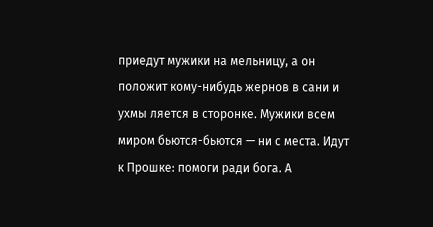приедут мужики на мельницу, а он положит кому-нибудь жернов в сани и ухмы ляется в сторонке. Мужики всем миром бьются-бьются — ни с места. Идут к Прошке: помоги ради бога. А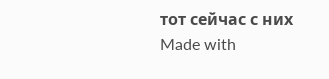тот сейчас с них
Made with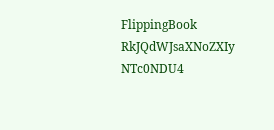FlippingBook
RkJQdWJsaXNoZXIy NTc0NDU4